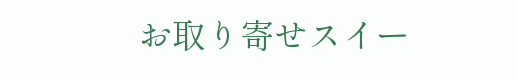お取り寄せスイー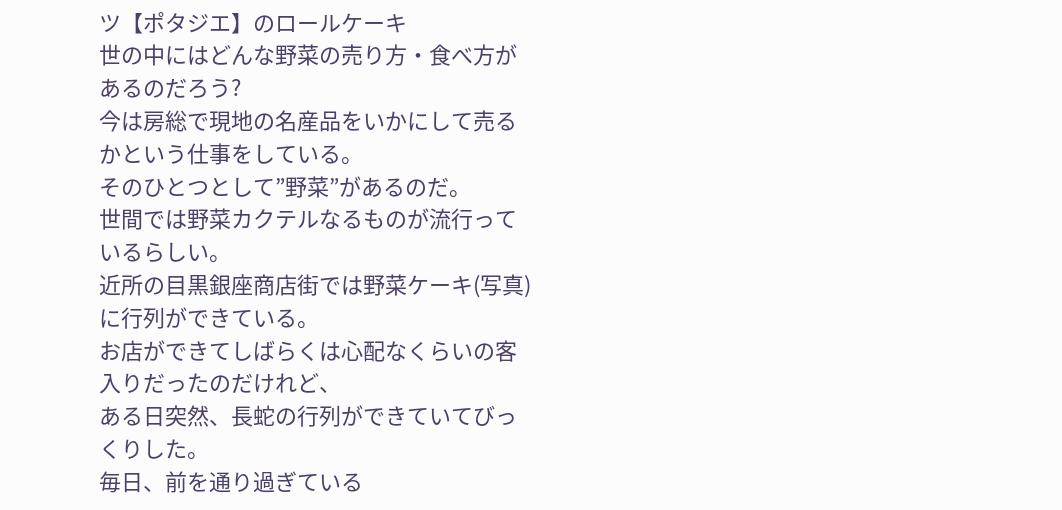ツ【ポタジエ】のロールケーキ
世の中にはどんな野菜の売り方・食べ方があるのだろう?
今は房総で現地の名産品をいかにして売るかという仕事をしている。
そのひとつとして”野菜”があるのだ。
世間では野菜カクテルなるものが流行っているらしい。
近所の目黒銀座商店街では野菜ケーキ(写真)に行列ができている。
お店ができてしばらくは心配なくらいの客入りだったのだけれど、
ある日突然、長蛇の行列ができていてびっくりした。
毎日、前を通り過ぎている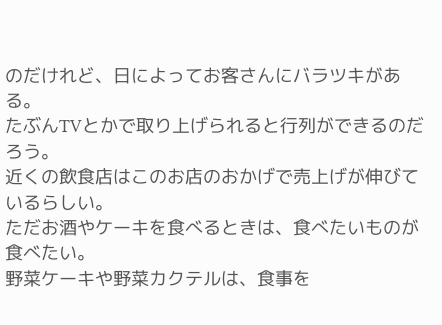のだけれど、日によってお客さんにバラツキがある。
たぶんTVとかで取り上げられると行列ができるのだろう。
近くの飲食店はこのお店のおかげで売上げが伸びているらしい。
ただお酒やケーキを食べるときは、食べたいものが食べたい。
野菜ケーキや野菜カクテルは、食事を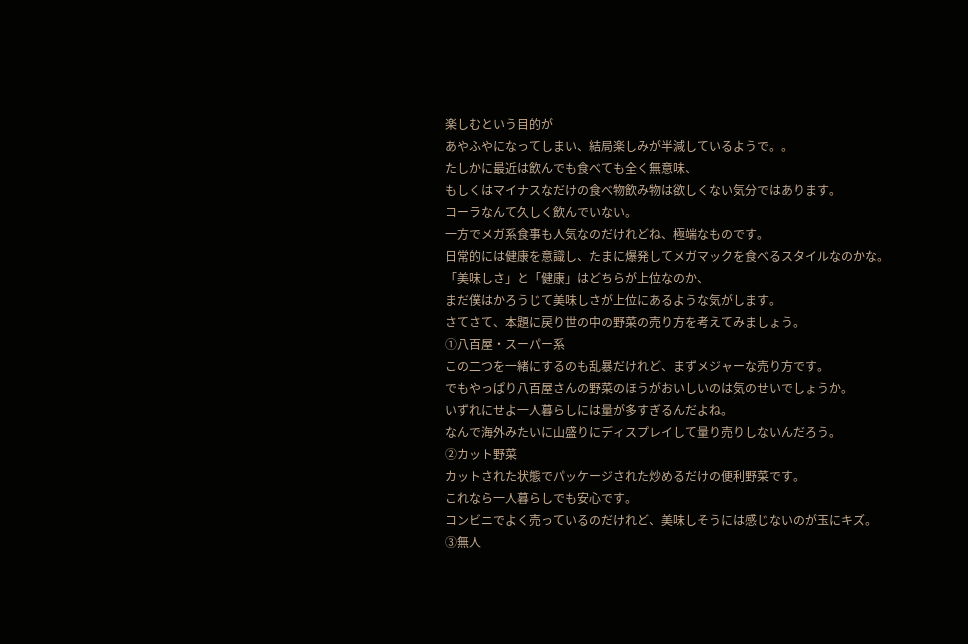楽しむという目的が
あやふやになってしまい、結局楽しみが半減しているようで。。
たしかに最近は飲んでも食べても全く無意味、
もしくはマイナスなだけの食べ物飲み物は欲しくない気分ではあります。
コーラなんて久しく飲んでいない。
一方でメガ系食事も人気なのだけれどね、極端なものです。
日常的には健康を意識し、たまに爆発してメガマックを食べるスタイルなのかな。
「美味しさ」と「健康」はどちらが上位なのか、
まだ僕はかろうじて美味しさが上位にあるような気がします。
さてさて、本題に戻り世の中の野菜の売り方を考えてみましょう。
①八百屋・スーパー系
この二つを一緒にするのも乱暴だけれど、まずメジャーな売り方です。
でもやっぱり八百屋さんの野菜のほうがおいしいのは気のせいでしょうか。
いずれにせよ一人暮らしには量が多すぎるんだよね。
なんで海外みたいに山盛りにディスプレイして量り売りしないんだろう。
②カット野菜
カットされた状態でパッケージされた炒めるだけの便利野菜です。
これなら一人暮らしでも安心です。
コンビニでよく売っているのだけれど、美味しそうには感じないのが玉にキズ。
③無人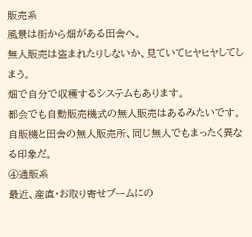販売系
風景は街から畑がある田舎へ。
無人販売は盗まれたりしないか、見ていてヒヤヒヤしてしまう。
畑で自分で収穫するシステムもあります。
都会でも自動販売機式の無人販売はあるみたいです。
自販機と田舎の無人販売所、同じ無人でもまったく異なる印象だ。
④通販系
最近、産直・お取り寄せブームにの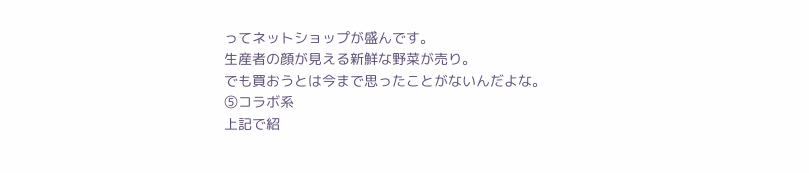ってネットショップが盛んです。
生産者の顔が見える新鮮な野菜が売り。
でも買おうとは今まで思ったことがないんだよな。
⑤コラボ系
上記で紹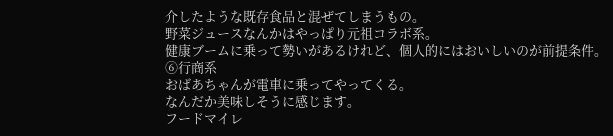介したような既存食品と混ぜてしまうもの。
野菜ジュースなんかはやっぱり元祖コラボ系。
健康ブームに乗って勢いがあるけれど、個人的にはおいしいのが前提条件。
⑥行商系
おばあちゃんが電車に乗ってやってくる。
なんだか美味しそうに感じます。
フードマイレ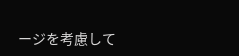ージを考慮して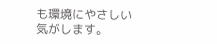も環境にやさしい気がします。